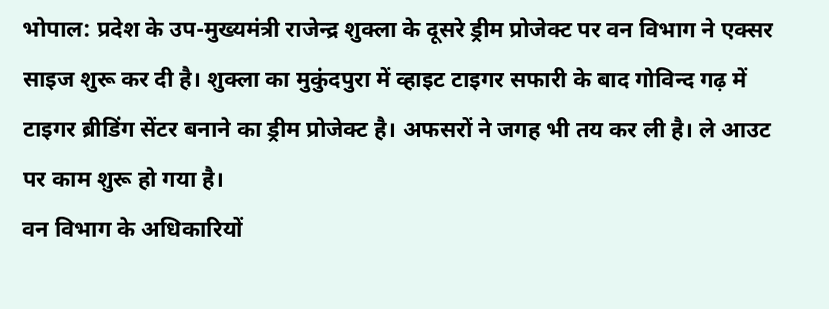भोपाल: प्रदेश के उप-मुख्यमंत्री राजेन्द्र शुक्ला के दूसरे ड्रीम प्रोजेक्ट पर वन विभाग ने एक्सर साइज शुरू कर दी है। शुक्ला का मुकुंदपुरा में व्हाइट टाइगर सफारी के बाद गोविन्द गढ़ में टाइगर ब्रीडिंग सेंटर बनाने का ड्रीम प्रोजेक्ट है। अफसरों ने जगह भी तय कर ली है। ले आउट पर काम शुरू हो गया है।
वन विभाग के अधिकारियों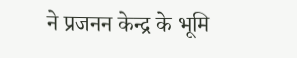ने प्रजनन केन्द्र के भूमि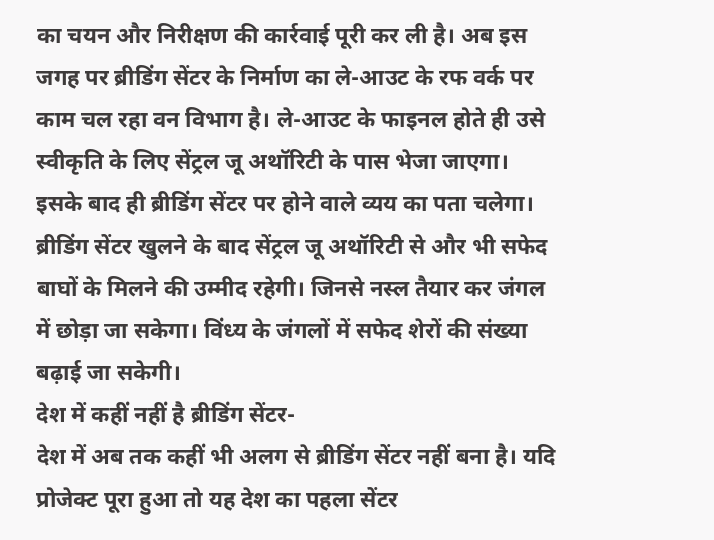का चयन और निरीक्षण की कार्रवाई पूरी कर ली है। अब इस जगह पर ब्रीडिंग सेंटर के निर्माण का ले-आउट के रफ वर्क पर काम चल रहा वन विभाग है। ले-आउट के फाइनल होते ही उसे स्वीकृति के लिए सेंट्रल जू अथॉरिटी के पास भेजा जाएगा।
इसके बाद ही ब्रीडिंग सेंटर पर होने वाले व्यय का पता चलेगा। ब्रीडिंग सेंटर खुलने के बाद सेंट्रल जू अथॉरिटी से और भी सफेद बाघों के मिलने की उम्मीद रहेगी। जिनसे नस्ल तैयार कर जंगल में छोड़ा जा सकेगा। विंध्य के जंगलों में सफेद शेरों की संख्या बढ़ाई जा सकेगी।
देश में कहीं नहीं है ब्रीडिंग सेंटर-
देश में अब तक कहीं भी अलग से ब्रीडिंग सेंटर नहीं बना है। यदि प्रोजेक्ट पूरा हुआ तो यह देश का पहला सेंटर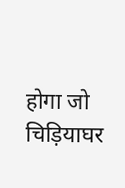होगा जो चिड़ियाघर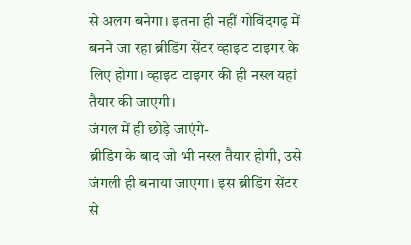से अलग बनेगा। इतना ही नहीं गोविंदगढ़ में बनने जा रहा ब्रीडिंग सेंटर व्हाइट टाइगर के लिए होगा। व्हाइट टाइगर की ही नस्ल यहां तैयार की जाएगी।
जंगल में ही छोड़े जाएंगे-
ब्रीडिंग के बाद जो भी नस्ल तैयार होगी, उसे जंगली ही बनाया जाएगा। इस ब्रीडिंग सेंटर से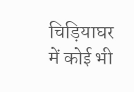चिड़ियाघर में कोई भी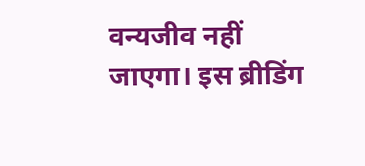वन्यजीव नहीं जाएगा। इस ब्रीडिंग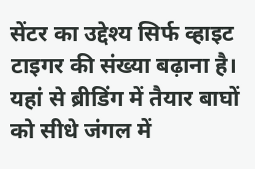सेंटर का उद्देश्य सिर्फ व्हाइट टाइगर की संख्या बढ़ाना है। यहां से ब्रीडिंग में तैयार बाघों को सीधे जंगल में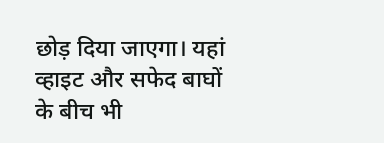छोड़ दिया जाएगा। यहां व्हाइट और सफेद बाघों के बीच भी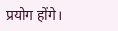प्रयोग होंगे।